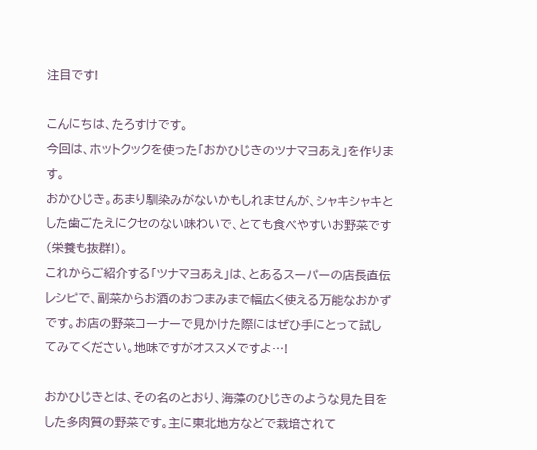注目です!

こんにちは、たろすけです。
今回は、ホットクックを使った「おかひじきのツナマヨあえ」を作ります。
おかひじき。あまり馴染みがないかもしれませんが、シャキシャキとした歯ごたえにクセのない味わいで、とても食べやすいお野菜です(栄養も抜群!)。
これからご紹介する「ツナマヨあえ」は、とあるスーパーの店長直伝レシピで、副菜からお酒のおつまみまで幅広く使える万能なおかずです。お店の野菜コーナーで見かけた際にはぜひ手にとって試してみてください。地味ですがオススメですよ…!

おかひじきとは、その名のとおり、海藻のひじきのような見た目をした多肉質の野菜です。主に東北地方などで栽培されて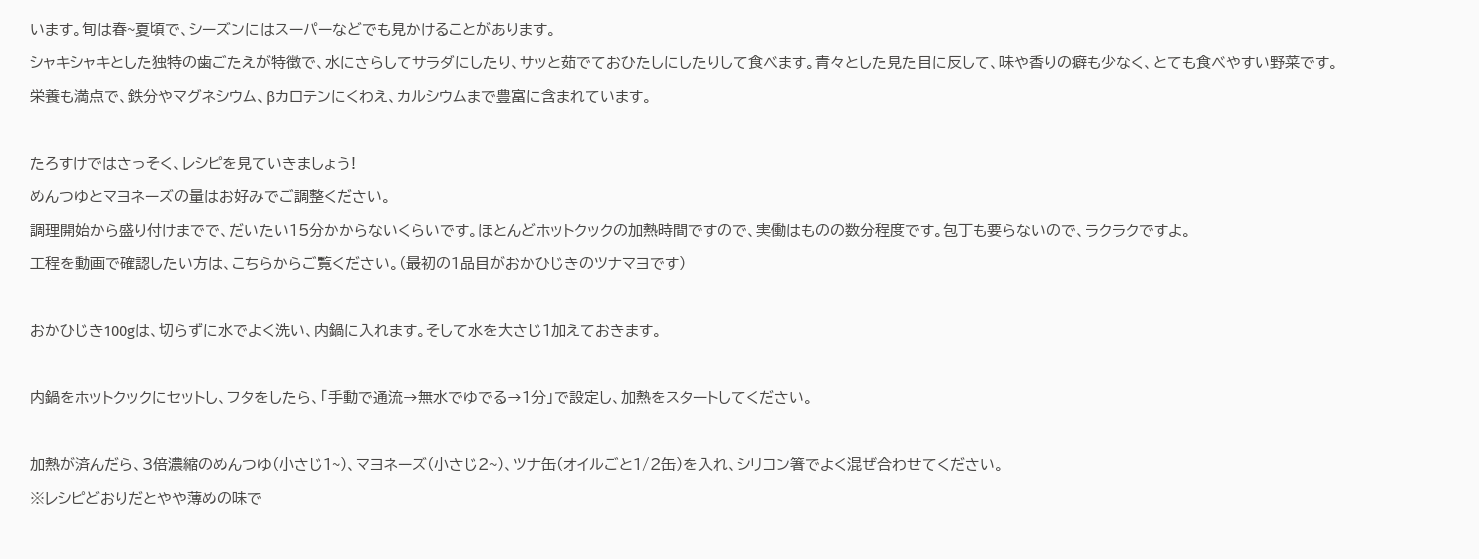います。旬は春~夏頃で、シーズンにはスーパーなどでも見かけることがあります。
シャキシャキとした独特の歯ごたえが特徴で、水にさらしてサラダにしたり、サッと茹でておひたしにしたりして食べます。青々とした見た目に反して、味や香りの癖も少なく、とても食べやすい野菜です。
栄養も満点で、鉄分やマグネシウム、βカロテンにくわえ、カルシウムまで豊富に含まれています。

たろすけではさっそく、レシピを見ていきましょう!
めんつゆとマヨネーズの量はお好みでご調整ください。
調理開始から盛り付けまでで、だいたい15分かからないくらいです。ほとんどホットクックの加熱時間ですので、実働はものの数分程度です。包丁も要らないので、ラクラクですよ。
工程を動画で確認したい方は、こちらからご覧ください。(最初の1品目がおかひじきのツナマヨです)

おかひじき100gは、切らずに水でよく洗い、内鍋に入れます。そして水を大さじ1加えておきます。

内鍋をホットクックにセットし、フタをしたら、「手動で通流→無水でゆでる→1分」で設定し、加熱をスタートしてください。

加熱が済んだら、3倍濃縮のめんつゆ(小さじ1~)、マヨネーズ(小さじ2~)、ツナ缶(オイルごと1/2缶)を入れ、シリコン箸でよく混ぜ合わせてください。
※レシピどおりだとやや薄めの味で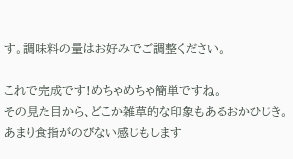す。調味料の量はお好みでご調整ください。

これで完成です!めちゃめちゃ簡単ですね。
その見た目から、どこか雑草的な印象もあるおかひじき。あまり食指がのびない感じもします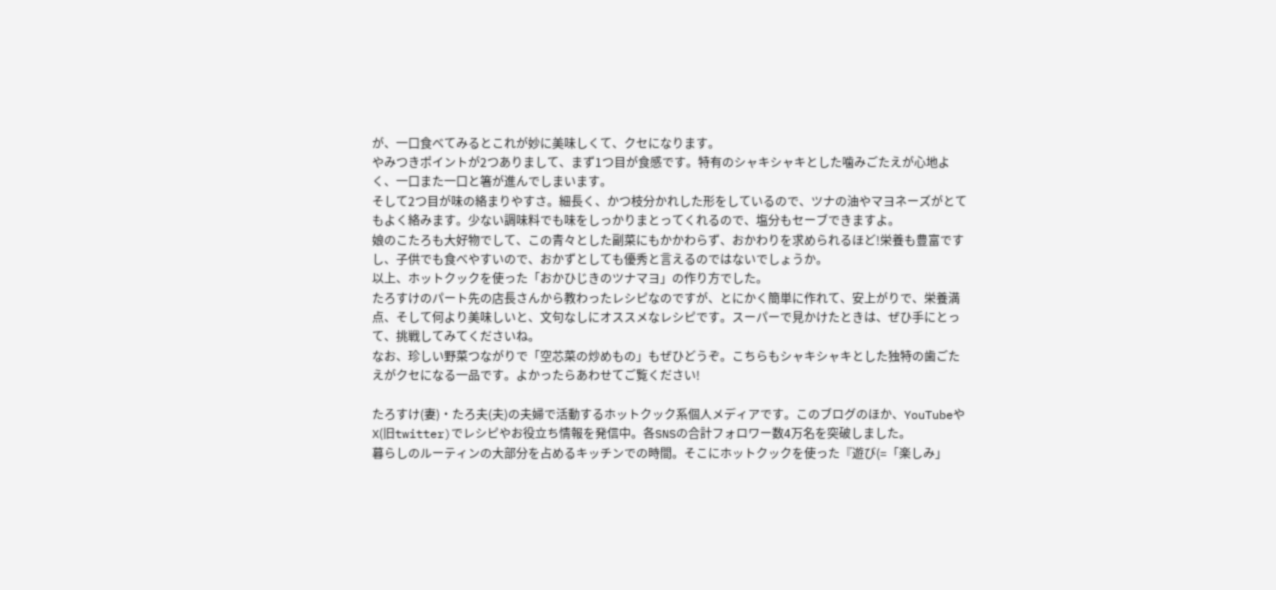が、一口食べてみるとこれが妙に美味しくて、クセになります。
やみつきポイントが2つありまして、まず1つ目が食感です。特有のシャキシャキとした噛みごたえが心地よく、一口また一口と箸が進んでしまいます。
そして2つ目が味の絡まりやすさ。細長く、かつ枝分かれした形をしているので、ツナの油やマヨネーズがとてもよく絡みます。少ない調味料でも味をしっかりまとってくれるので、塩分もセーブできますよ。
娘のこたろも大好物でして、この青々とした副菜にもかかわらず、おかわりを求められるほど!栄養も豊富ですし、子供でも食べやすいので、おかずとしても優秀と言えるのではないでしょうか。
以上、ホットクックを使った「おかひじきのツナマヨ」の作り方でした。
たろすけのパート先の店長さんから教わったレシピなのですが、とにかく簡単に作れて、安上がりで、栄養満点、そして何より美味しいと、文句なしにオススメなレシピです。スーパーで見かけたときは、ぜひ手にとって、挑戦してみてくださいね。
なお、珍しい野菜つながりで「空芯菜の炒めもの」もぜひどうぞ。こちらもシャキシャキとした独特の歯ごたえがクセになる一品です。よかったらあわせてご覧ください!

たろすけ(妻)・たろ夫(夫)の夫婦で活動するホットクック系個人メディアです。このブログのほか、YouTubeやX(旧twitter)でレシピやお役立ち情報を発信中。各SNSの合計フォロワー数4万名を突破しました。
暮らしのルーティンの大部分を占めるキッチンでの時間。そこにホットクックを使った『遊び(=「楽しみ」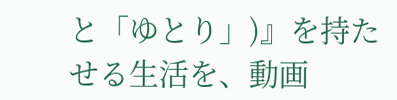と「ゆとり」)』を持たせる生活を、動画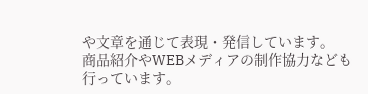や文章を通じて表現・発信しています。
商品紹介やWEBメディアの制作協力なども行っています。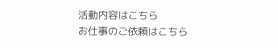活動内容はこちら
お仕事のご依頼はこちら